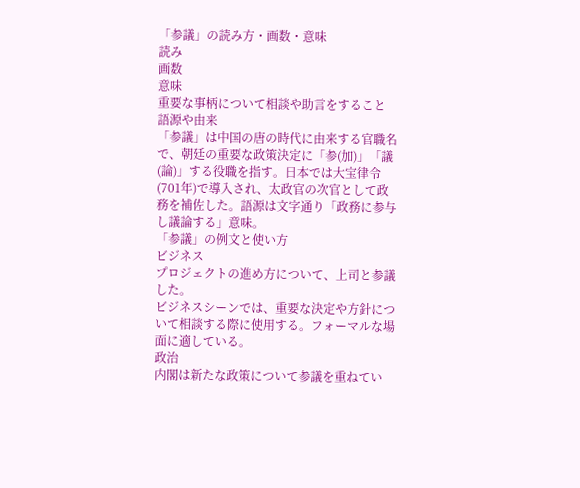「参議」の読み方・画数・意味
読み
画数
意味
重要な事柄について相談や助言をすること
語源や由来
「参議」は中国の唐の時代に由来する官職名で、朝廷の重要な政策決定に「参(加)」「議(論)」する役職を指す。日本では大宝律令(701年)で導入され、太政官の次官として政務を補佐した。語源は文字通り「政務に参与し議論する」意味。
「参議」の例文と使い方
ビジネス
プロジェクトの進め方について、上司と参議した。
ビジネスシーンでは、重要な決定や方針について相談する際に使用する。フォーマルな場面に適している。
政治
内閣は新たな政策について参議を重ねてい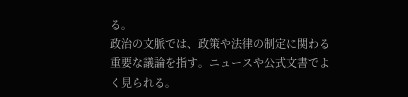る。
政治の文脈では、政策や法律の制定に関わる重要な議論を指す。ニュースや公式文書でよく見られる。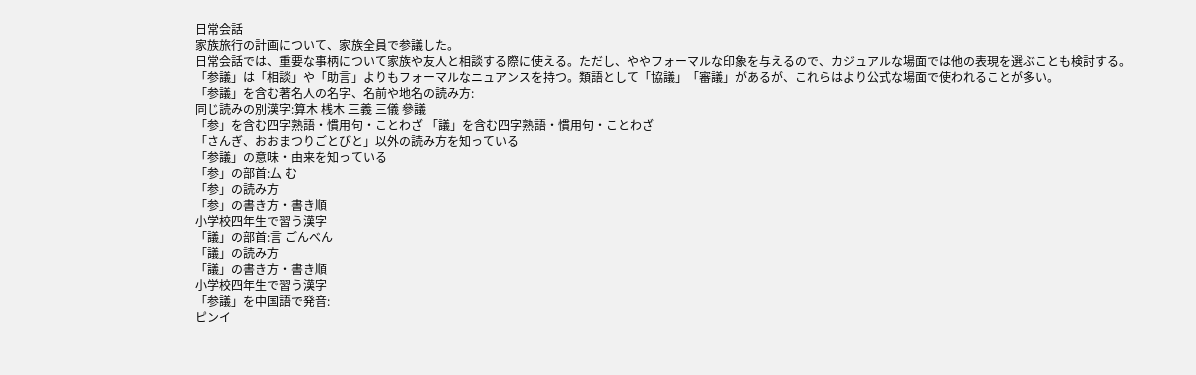日常会話
家族旅行の計画について、家族全員で参議した。
日常会話では、重要な事柄について家族や友人と相談する際に使える。ただし、ややフォーマルな印象を与えるので、カジュアルな場面では他の表現を選ぶことも検討する。
「参議」は「相談」や「助言」よりもフォーマルなニュアンスを持つ。類語として「協議」「審議」があるが、これらはより公式な場面で使われることが多い。
「参議」を含む著名人の名字、名前や地名の読み方:
同じ読みの別漢字:算木 桟木 三義 三儀 參議
「参」を含む四字熟語・慣用句・ことわざ 「議」を含む四字熟語・慣用句・ことわざ
「さんぎ、おおまつりごとびと」以外の読み方を知っている
「参議」の意味・由来を知っている
「参」の部首:厶 む
「参」の読み方
「参」の書き方・書き順
小学校四年生で習う漢字
「議」の部首:言 ごんべん
「議」の読み方
「議」の書き方・書き順
小学校四年生で習う漢字
「参議」を中国語で発音:
ピンイ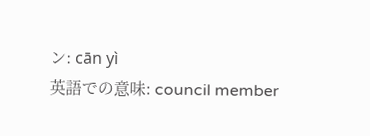ン: cān yì
英語での意味: council member